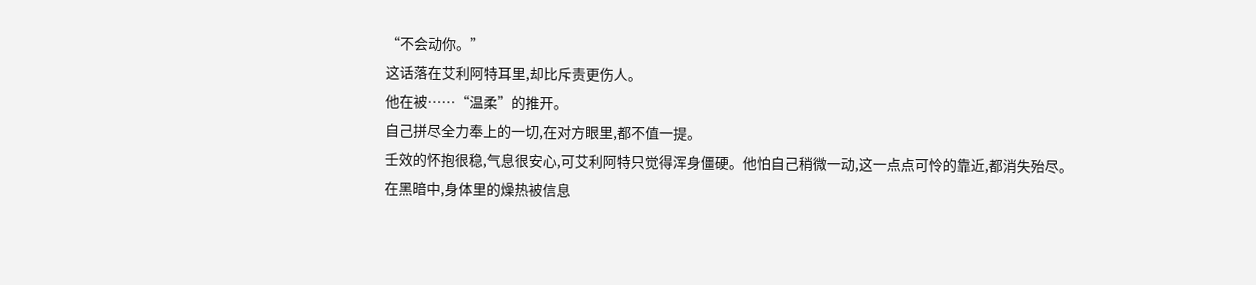“不会动你。”
这话落在艾利阿特耳里,却比斥责更伤人。
他在被……“温柔”的推开。
自己拼尽全力奉上的一切,在对方眼里,都不值一提。
壬效的怀抱很稳,气息很安心,可艾利阿特只觉得浑身僵硬。他怕自己稍微一动,这一点点可怜的靠近,都消失殆尽。
在黑暗中,身体里的燥热被信息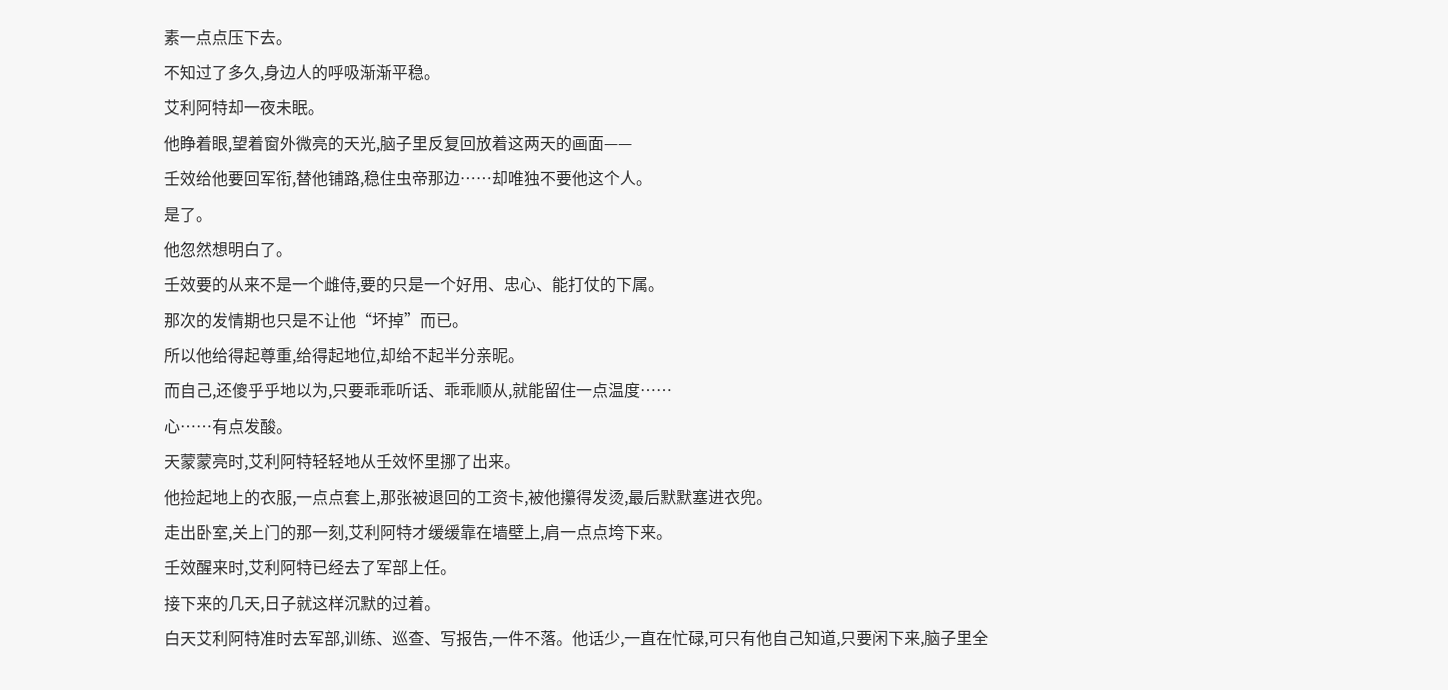素一点点压下去。
不知过了多久,身边人的呼吸渐渐平稳。
艾利阿特却一夜未眠。
他睁着眼,望着窗外微亮的天光,脑子里反复回放着这两天的画面——
壬效给他要回军衔,替他铺路,稳住虫帝那边……却唯独不要他这个人。
是了。
他忽然想明白了。
壬效要的从来不是一个雌侍,要的只是一个好用、忠心、能打仗的下属。
那次的发情期也只是不让他“坏掉”而已。
所以他给得起尊重,给得起地位,却给不起半分亲昵。
而自己,还傻乎乎地以为,只要乖乖听话、乖乖顺从,就能留住一点温度……
心……有点发酸。
天蒙蒙亮时,艾利阿特轻轻地从壬效怀里挪了出来。
他捡起地上的衣服,一点点套上,那张被退回的工资卡,被他攥得发烫,最后默默塞进衣兜。
走出卧室,关上门的那一刻,艾利阿特才缓缓靠在墙壁上,肩一点点垮下来。
壬效醒来时,艾利阿特已经去了军部上任。
接下来的几天,日子就这样沉默的过着。
白天艾利阿特准时去军部,训练、巡查、写报告,一件不落。他话少,一直在忙碌,可只有他自己知道,只要闲下来,脑子里全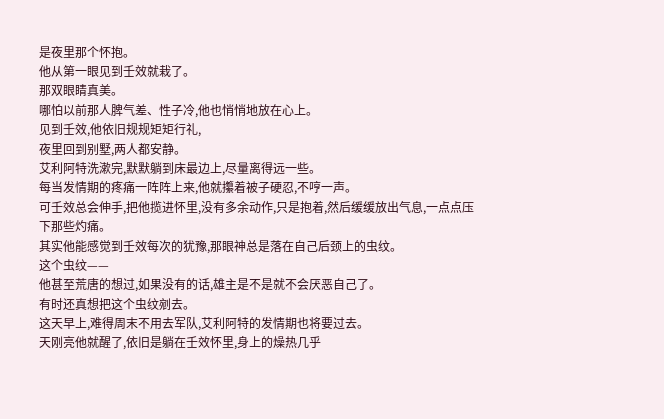是夜里那个怀抱。
他从第一眼见到壬效就栽了。
那双眼睛真美。
哪怕以前那人脾气差、性子冷,他也悄悄地放在心上。
见到壬效,他依旧规规矩矩行礼,
夜里回到别墅,两人都安静。
艾利阿特洗漱完,默默躺到床最边上,尽量离得远一些。
每当发情期的疼痛一阵阵上来,他就攥着被子硬忍,不哼一声。
可壬效总会伸手,把他揽进怀里,没有多余动作,只是抱着,然后缓缓放出气息,一点点压下那些灼痛。
其实他能感觉到壬效每次的犹豫,那眼神总是落在自己后颈上的虫纹。
这个虫纹——
他甚至荒唐的想过,如果没有的话,雄主是不是就不会厌恶自己了。
有时还真想把这个虫纹剜去。
这天早上,难得周末不用去军队,艾利阿特的发情期也将要过去。
天刚亮他就醒了,依旧是躺在壬效怀里,身上的燥热几乎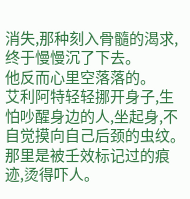消失,那种刻入骨髓的渴求,终于慢慢沉了下去。
他反而心里空落落的。
艾利阿特轻轻挪开身子,生怕吵醒身边的人,坐起身,不自觉摸向自己后颈的虫纹。
那里是被壬效标记过的痕迹,烫得吓人。